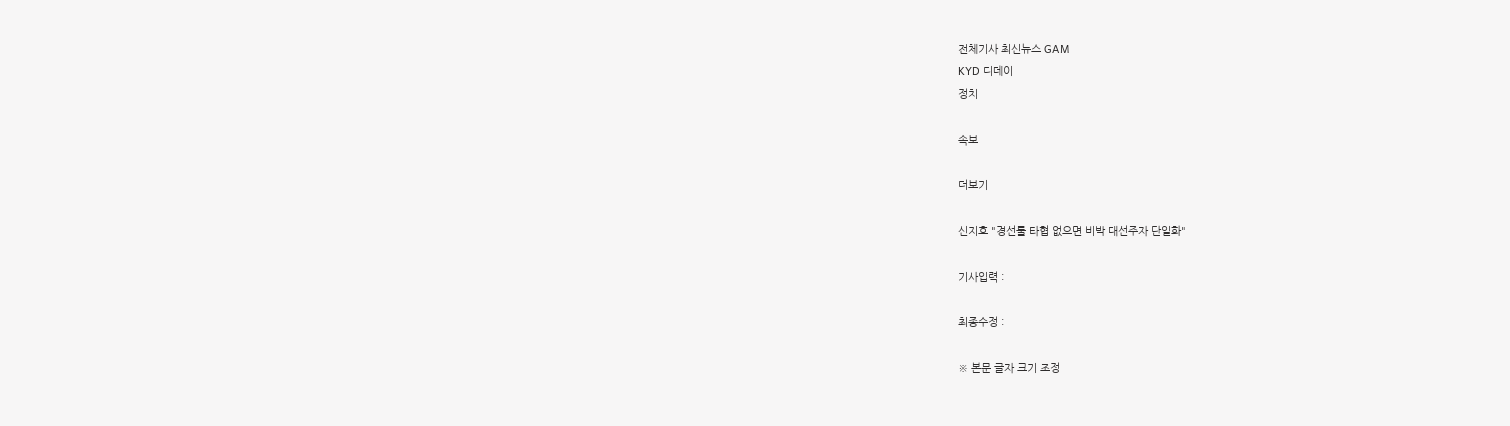전체기사 최신뉴스 GAM
KYD 디데이
정치

속보

더보기

신지호 "경선룰 타협 없으면 비박 대선주자 단일화"

기사입력 :

최종수정 :

※ 본문 글자 크기 조정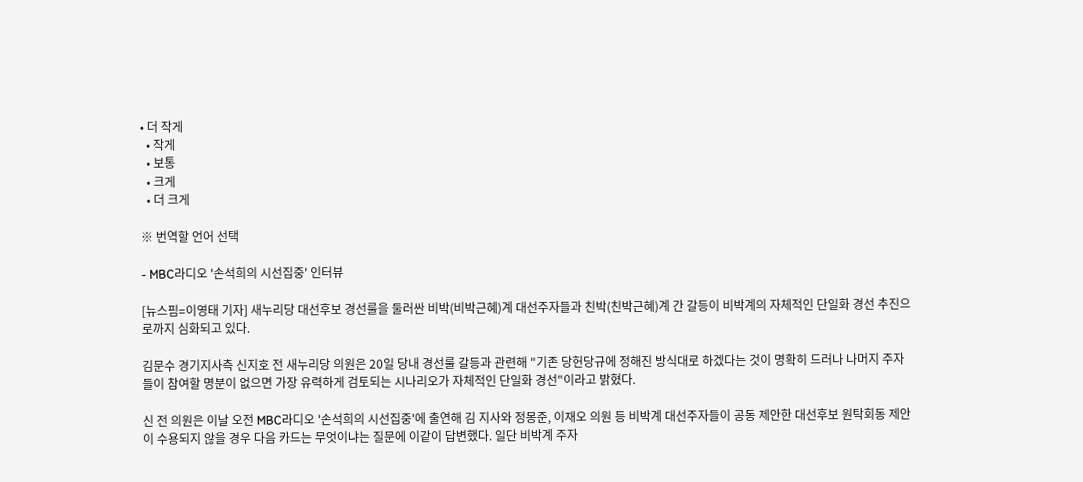• 더 작게
  • 작게
  • 보통
  • 크게
  • 더 크게

※ 번역할 언어 선택

- MBC라디오 '손석희의 시선집중' 인터뷰

[뉴스핌=이영태 기자] 새누리당 대선후보 경선룰을 둘러싼 비박(비박근혜)계 대선주자들과 친박(친박근혜)계 간 갈등이 비박계의 자체적인 단일화 경선 추진으로까지 심화되고 있다.

김문수 경기지사측 신지호 전 새누리당 의원은 20일 당내 경선룰 갈등과 관련해 "기존 당헌당규에 정해진 방식대로 하겠다는 것이 명확히 드러나 나머지 주자들이 참여할 명분이 없으면 가장 유력하게 검토되는 시나리오가 자체적인 단일화 경선"이라고 밝혔다.

신 전 의원은 이날 오전 MBC라디오 '손석희의 시선집중'에 출연해 김 지사와 정몽준, 이재오 의원 등 비박계 대선주자들이 공동 제안한 대선후보 원탁회동 제안이 수용되지 않을 경우 다음 카드는 무엇이냐는 질문에 이같이 답변했다. 일단 비박계 주자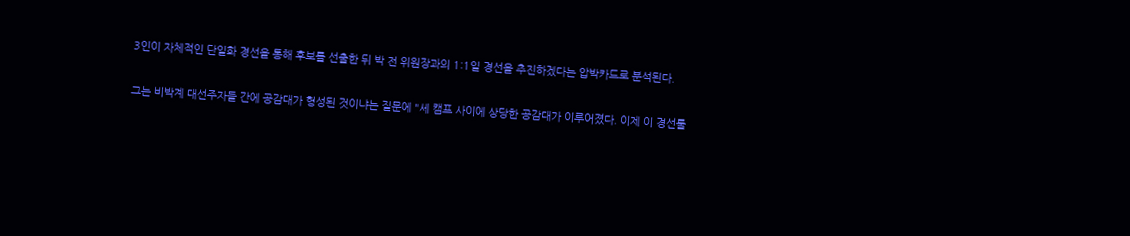3인이 자체적인 단일화 경선을 통해 후보를 선출한 뒤 박 전 위원장과의 1:1일 경선을 추진하겠다는 압박카드로 분석된다.

그는 비박계 대선주자들 간에 공감대가 형성된 것이냐는 질문에 "세 캠프 사이에 상당한 공감대가 이루어졌다. 이제 이 경선룰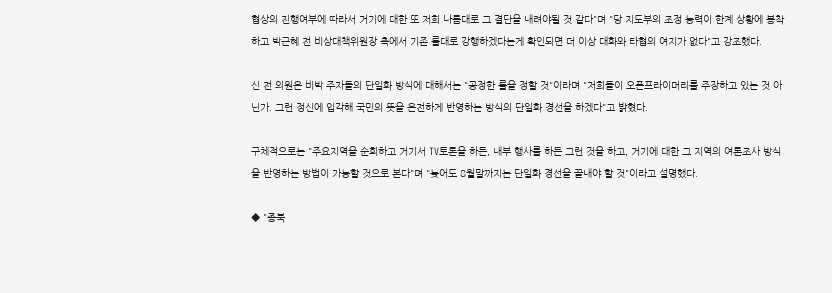협상의 진행여부에 따라서 거기에 대한 또 저희 나름대로 그 결단을 내려야될 것 같다"며 "당 지도부의 조정 능력이 한계 상황에 봉착하고 박근혜 전 비상대책위원장 측에서 기존 룰대로 강행하겠다는게 확인되면 더 이상 대화와 타협의 여지가 없다"고 강조했다.

신 전 의원은 비박 주자들의 단일화 방식에 대해서는 "공정한 룰을 정할 것"이라며 "저희들이 오픈프라이머리를 주장하고 있는 것 아닌가. 그런 정신에 입각해 국민의 뜻을 온전하게 반영하는 방식의 단일화 경선을 하겠다"고 밝혔다.

구체적으로는 "주요지역을 순회하고 거기서 TV토론을 하든, 내부 행사를 하든 그런 것을 하고, 거기에 대한 그 지역의 여론조사 방식을 반영하는 방법이 가능할 것으로 본다"며 "늦어도 8월말까지는 단일화 경선을 끝내야 할 것"이라고 설명했다.

◆ "종북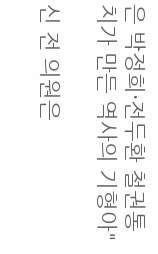은 박정희·전두환 철권통치가 만든 역사의 기형아"

신 전 의원은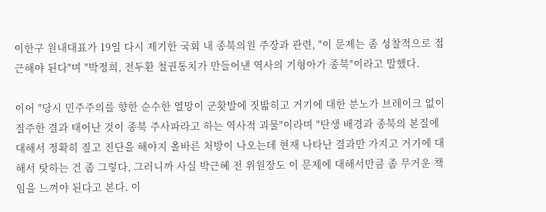이한구 원내대표가 19일 다시 제기한 국회 내 종북의원 주장과 관련, "이 문제는 좀 성찰적으로 접근해야 된다"며 "박정희, 전두환 철권통치가 만들어낸 역사의 기형아가 종북"이라고 말했다.

이어 "당시 민주주의를 향한 순수한 열망이 군홧발에 짓밟히고 거기에 대한 분노가 브레이크 없이 질주한 결과 태어난 것이 종북 주사파라고 하는 역사적 괴물"이라며 "탄생 배경과 종북의 본질에 대해서 정확히 짚고 진단을 해야지 올바른 처방이 나오는데 현재 나타난 결과만 가지고 거기에 대해서 탓하는 건 좀 그렇다, 그러니까 사실 박근혜 전 위원장도 이 문제에 대해서만큼 좀 무거운 책임을 느껴야 된다고 본다. 이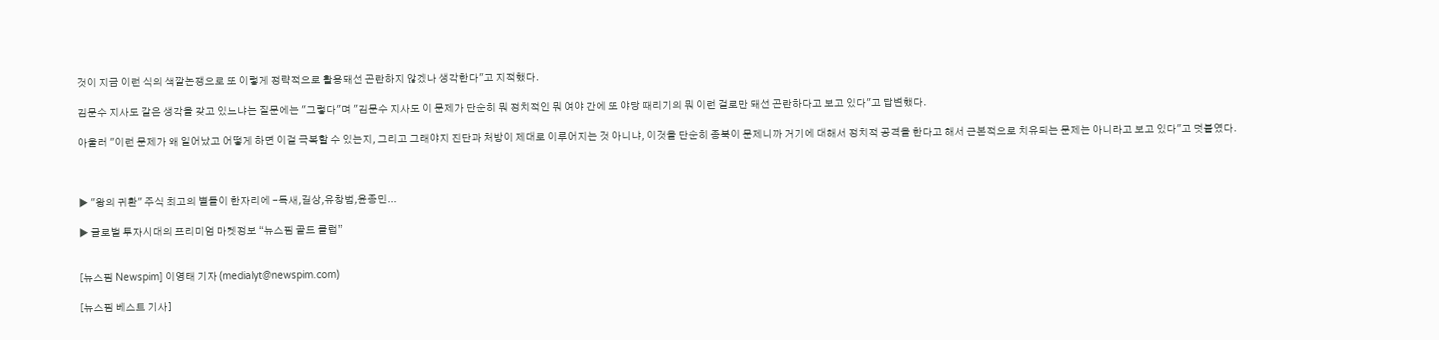것이 지금 이런 식의 색깔논쟁으로 또 이렇게 정략적으로 활용돼선 곤란하지 않겠나 생각한다"고 지적했다.

김문수 지사도 같은 생각을 갖고 있느냐는 질문에는 "그렇다"며 "김문수 지사도 이 문제가 단순히 뭐 정치적인 뭐 여야 간에 또 야당 때리기의 뭐 이런 걸로만 돼선 곤란하다고 보고 있다"고 답변했다.

아울러 "이런 문제가 왜 일어났고 어떻게 하면 이걸 극복할 수 있는지, 그리고 그래야지 진단과 처방이 제대로 이루어지는 것 아니냐, 이것을 단순히 종북이 문제니까 거기에 대해서 정치적 공격을 한다고 해서 근본적으로 치유되는 문제는 아니라고 보고 있다"고 덧붙였다.



▶ "왕의 귀환" 주식 최고의 별들이 한자리에 -독새,길상,유창범,윤종민...

▶ 글로벌 투자시대의 프리미엄 마켓정보 “뉴스핌 골드 클럽”


[뉴스핌 Newspim] 이영태 기자 (medialyt@newspim.com)

[뉴스핌 베스트 기사]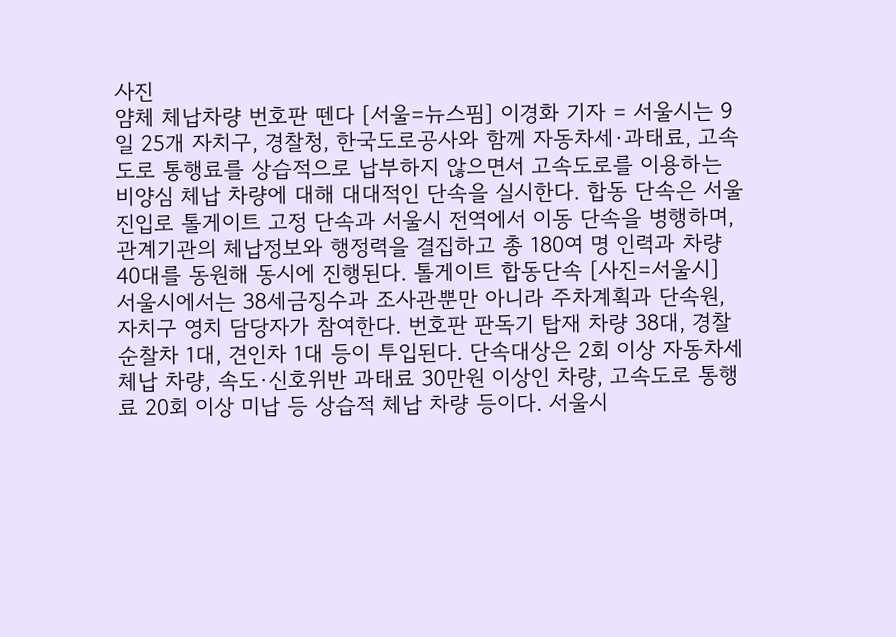사진
얌체 체납차량 번호판 뗀다 [서울=뉴스핌] 이경화 기자 = 서울시는 9일 25개 자치구, 경찰청, 한국도로공사와 함께 자동차세·과태료, 고속도로 통행료를 상습적으로 납부하지 않으면서 고속도로를 이용하는 비양심 체납 차량에 대해 대대적인 단속을 실시한다. 합동 단속은 서울 진입로 톨게이트 고정 단속과 서울시 전역에서 이동 단속을 병행하며, 관계기관의 체납정보와 행정력을 결집하고 총 180여 명 인력과 차량 40대를 동원해 동시에 진행된다. 톨게이트 합동단속 [사진=서울시] 서울시에서는 38세금징수과 조사관뿐만 아니라 주차계획과 단속원, 자치구 영치 담당자가 참여한다. 번호판 판독기 탑재 차량 38대, 경찰 순찰차 1대, 견인차 1대 등이 투입된다. 단속대상은 2회 이상 자동차세 체납 차량, 속도·신호위반 과태료 30만원 이상인 차량, 고속도로 통행료 20회 이상 미납 등 상습적 체납 차량 등이다. 서울시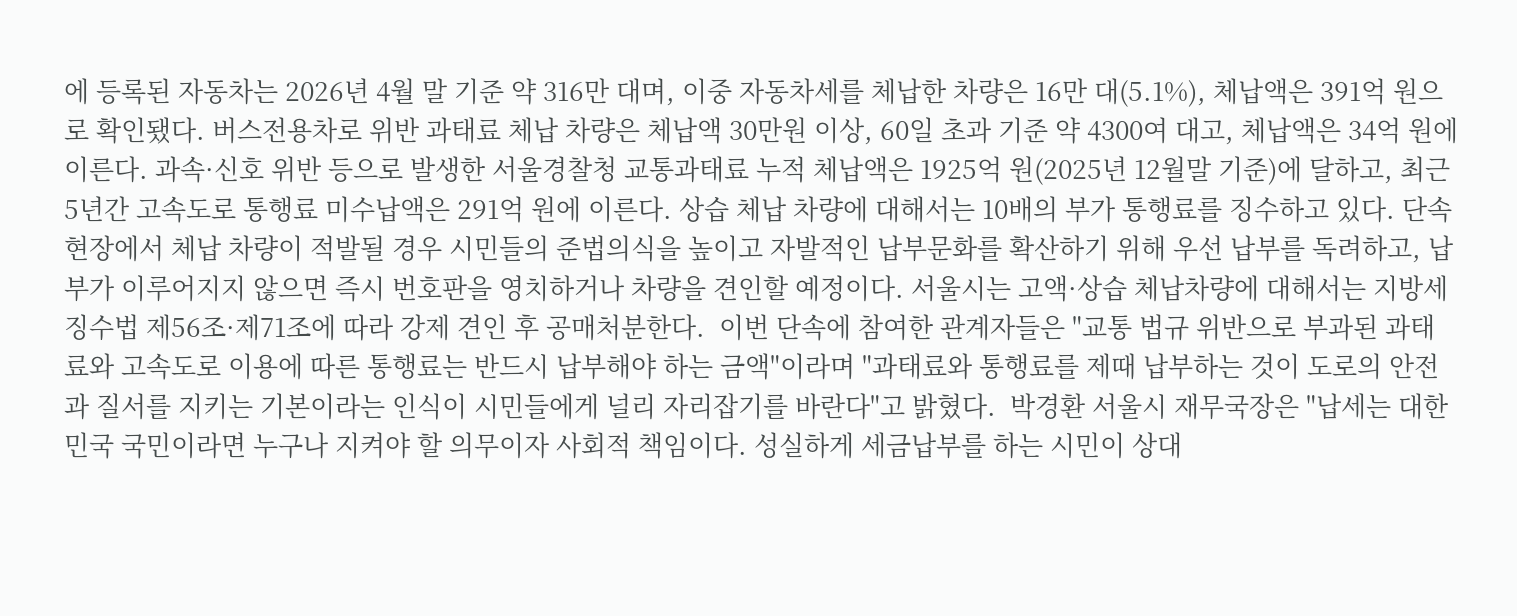에 등록된 자동차는 2026년 4월 말 기준 약 316만 대며, 이중 자동차세를 체납한 차량은 16만 대(5.1%), 체납액은 391억 원으로 확인됐다. 버스전용차로 위반 과태료 체납 차량은 체납액 30만원 이상, 60일 초과 기준 약 4300여 대고, 체납액은 34억 원에 이른다. 과속·신호 위반 등으로 발생한 서울경찰청 교통과태료 누적 체납액은 1925억 원(2025년 12월말 기준)에 달하고, 최근 5년간 고속도로 통행료 미수납액은 291억 원에 이른다. 상습 체납 차량에 대해서는 10배의 부가 통행료를 징수하고 있다. 단속 현장에서 체납 차량이 적발될 경우 시민들의 준법의식을 높이고 자발적인 납부문화를 확산하기 위해 우선 납부를 독려하고, 납부가 이루어지지 않으면 즉시 번호판을 영치하거나 차량을 견인할 예정이다. 서울시는 고액·상습 체납차량에 대해서는 지방세징수법 제56조·제71조에 따라 강제 견인 후 공매처분한다.  이번 단속에 참여한 관계자들은 "교통 법규 위반으로 부과된 과태료와 고속도로 이용에 따른 통행료는 반드시 납부해야 하는 금액"이라며 "과태료와 통행료를 제때 납부하는 것이 도로의 안전과 질서를 지키는 기본이라는 인식이 시민들에게 널리 자리잡기를 바란다"고 밝혔다.  박경환 서울시 재무국장은 "납세는 대한민국 국민이라면 누구나 지켜야 할 의무이자 사회적 책임이다. 성실하게 세금납부를 하는 시민이 상대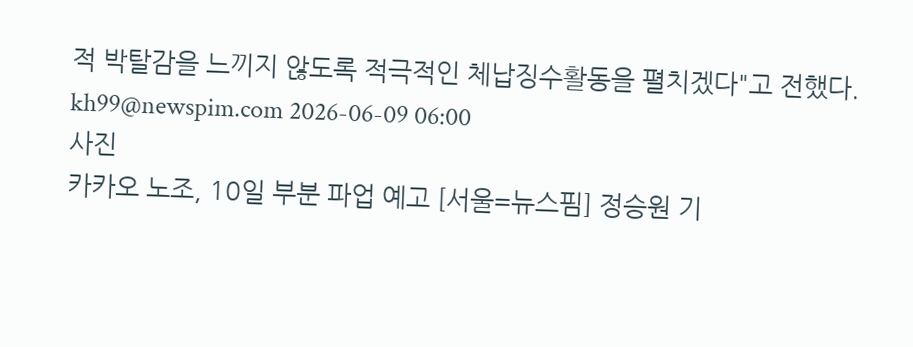적 박탈감을 느끼지 않도록 적극적인 체납징수활동을 펼치겠다"고 전했다.  kh99@newspim.com 2026-06-09 06:00
사진
카카오 노조, 10일 부분 파업 예고 [서울=뉴스핌] 정승원 기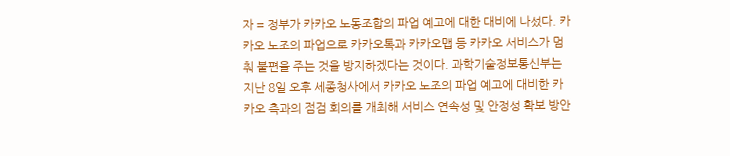자 = 정부가 카카오 노동조합의 파업 예고에 대한 대비에 나섰다. 카카오 노조의 파업으로 카카오톡과 카카오맵 등 카카오 서비스가 멈춰 불편을 주는 것을 방지하겠다는 것이다. 과학기술정보통신부는 지난 8일 오후 세종청사에서 카카오 노조의 파업 예고에 대비한 카카오 측과의 점검 회의를 개최해 서비스 연속성 및 안정성 확보 방안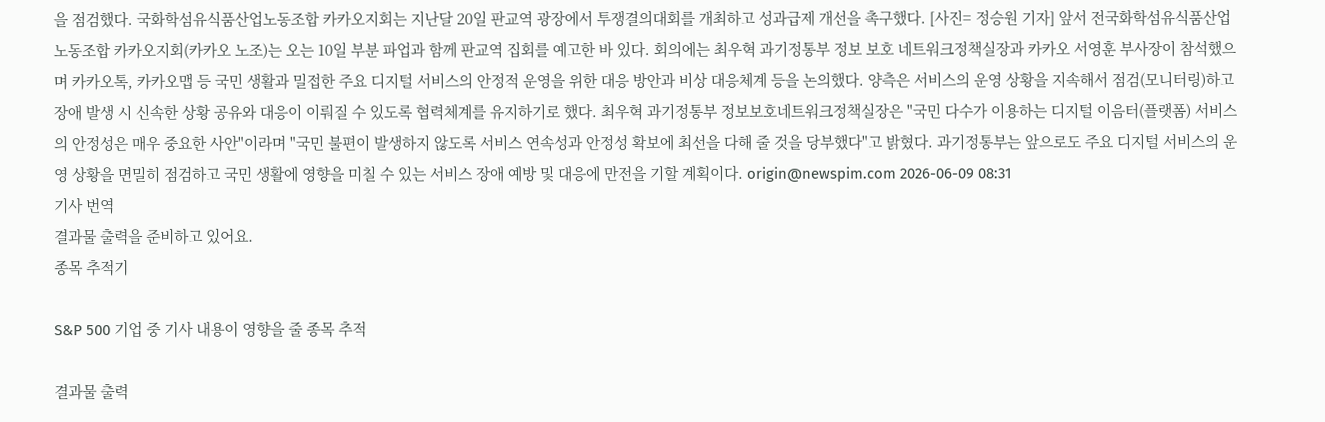을 점검했다. 국화학섬유식품산업노동조합 카카오지회는 지난달 20일 판교역 광장에서 투쟁결의대회를 개최하고 성과급제 개선을 촉구했다. [사진= 정승원 기자] 앞서 전국화학섬유식품산업노동조합 카카오지회(카카오 노조)는 오는 10일 부분 파업과 함께 판교역 집회를 예고한 바 있다. 회의에는 최우혁 과기정통부 정보 보호 네트워크정책실장과 카카오 서영훈 부사장이 참석했으며 카카오톡, 카카오맵 등 국민 생활과 밀접한 주요 디지털 서비스의 안정적 운영을 위한 대응 방안과 비상 대응체계 등을 논의했다. 양측은 서비스의 운영 상황을 지속해서 점검(모니터링)하고 장애 발생 시 신속한 상황 공유와 대응이 이뤄질 수 있도록 협력체계를 유지하기로 했다. 최우혁 과기정통부 정보보호네트워크정책실장은 "국민 다수가 이용하는 디지털 이음터(플랫폼) 서비스의 안정성은 매우 중요한 사안"이라며 "국민 불편이 발생하지 않도록 서비스 연속성과 안정성 확보에 최선을 다해 줄 것을 당부했다"고 밝혔다. 과기정통부는 앞으로도 주요 디지털 서비스의 운영 상황을 면밀히 점검하고 국민 생활에 영향을 미칠 수 있는 서비스 장애 예방 및 대응에 만전을 기할 계획이다. origin@newspim.com 2026-06-09 08:31
기사 번역
결과물 출력을 준비하고 있어요.
종목 추적기

S&P 500 기업 중 기사 내용이 영향을 줄 종목 추적

결과물 출력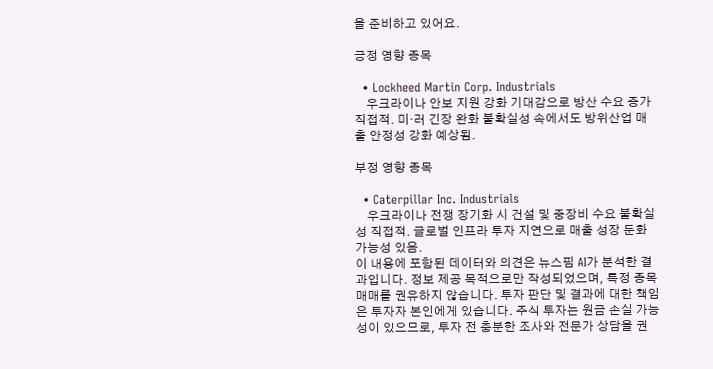을 준비하고 있어요.

긍정 영향 종목

  • Lockheed Martin Corp. Industrials
    우크라이나 안보 지원 강화 기대감으로 방산 수요 증가 직접적. 미·러 긴장 완화 불확실성 속에서도 방위산업 매출 안정성 강화 예상됨.

부정 영향 종목

  • Caterpillar Inc. Industrials
    우크라이나 전쟁 장기화 시 건설 및 중장비 수요 불확실성 직접적. 글로벌 인프라 투자 지연으로 매출 성장 둔화 가능성 있음.
이 내용에 포함된 데이터와 의견은 뉴스핌 AI가 분석한 결과입니다. 정보 제공 목적으로만 작성되었으며, 특정 종목 매매를 권유하지 않습니다. 투자 판단 및 결과에 대한 책임은 투자자 본인에게 있습니다. 주식 투자는 원금 손실 가능성이 있으므로, 투자 전 충분한 조사와 전문가 상담을 권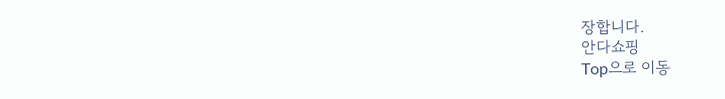장합니다.
안다쇼핑
Top으로 이동